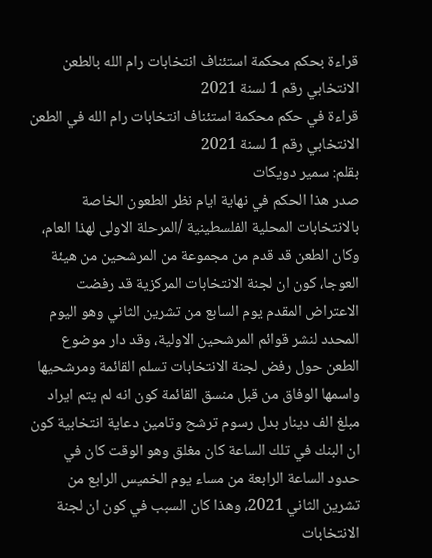قراءة بحكم محكمة استئناف انتخابات رام الله بالطعن الانتخابي رقم 1 لسنة 2021
قراءة في حكم محكمة استئناف انتخابات رام الله في الطعن الانتخابي رقم 1 لسنة 2021
بقلم: سمير دويكات
صدر هذا الحكم في نهاية ايام نظر الطعون الخاصة بالانتخابات المحلية الفلسطينية /المرحلة الاولى لهذا العام، وكان الطعن قد قدم من مجموعة من المرشحين من هيئة العوجا، كون ان لجنة الانتخابات المركزية قد رفضت الاعتراض المقدم يوم السابع من تشرين الثاني وهو اليوم المحدد لنشر قوائم المرشحين الاولية، وقد دار موضوع الطعن حول رفض لجنة الانتخابات تسلم القائمة ومرشحيها واسمها الوفاق من قبل منسق القائمة كون انه لم يتم ايراد مبلغ الف دينار بدل رسوم ترشح وتامين دعاية انتخابية كون ان البنك في تلك الساعة كان مغلق وهو الوقت كان في حدود الساعة الرابعة من مساء يوم الخميس الرابع من تشرين الثاني 2021، وهذا كان السبب في كون ان لجنة الانتخابات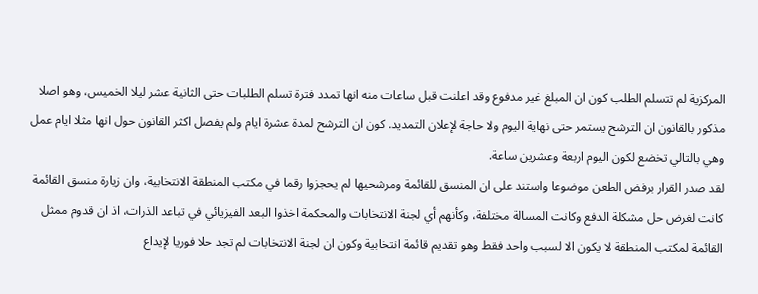المركزية لم تتسلم الطلب كون ان المبلغ غير مدفوع وقد اعلنت قبل ساعات منه انها تمدد فترة تسلم الطلبات حتى الثانية عشر ليلا الخميس، وهو اصلا مذكور بالقانون ان الترشح يستمر حتى نهاية اليوم ولا حاجة لإعلان التمديد. كون ان الترشح لمدة عشرة ايام ولم يفصل اكثر القانون حول انها مثلا ايام عمل وهي بالتالي تخضع لكون اليوم اربعة وعشرين ساعة.
لقد صدر القرار برفض الطعن موضوعا واستند على ان المنسق للقائمة ومرشحيها لم يحجزوا رقما في مكتب المنطقة الانتخابية، وان زيارة منسق القائمة كانت لغرض حل مشكلة الدفع وكانت المسالة مختلفة، وكأنهم أي لجنة الانتخابات والمحكمة اخذوا البعد الفيزيائي في تباعد الذرات، اذ ان قدوم ممثل القائمة لمكتب المنطقة لا يكون الا لسبب واحد فقط وهو تقديم قائمة انتخابية وكون ان لجنة الانتخابات لم تجد حلا فوريا لإيداع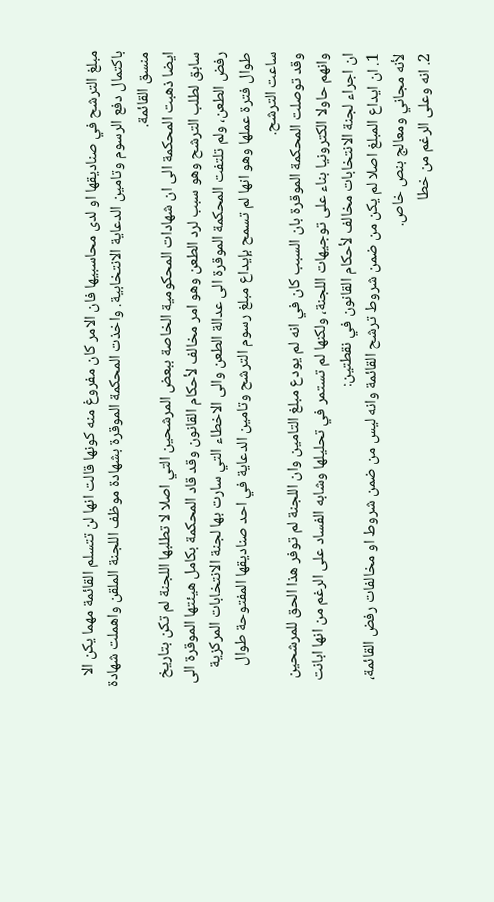مبلغ الترشح في صناديقها او لدى محاسبيها فان الامر كان مفروغ منه كونها قالت انها لن تتسلم القائمة مهما يكن الا باكتمال دفع الرسوم وتامين الدعاية الانتخابية. واخذت المحكمة الموقرة بشهادة موظف اللجنة الملقن واهملت شهادة منسق القائمة.
ايضا ذهبت المحكمة الى ان شهادات المحكومية الخاصة ببعض المرشحين التي اصلا لا تطلبها اللجنة لم تكن بتاريخ سابق لطلب الترشح وهو سبب لرد الطعن وهو امر مخالف لأحكام القانون وقد قاد المحكمة بكامل هيئتها الموقرة الى رفض الطعن، ولم تلتفت المحكمة الموقرة الى عدالة الطعن والى الاخطاء التي سارت بها لجنة الانتخابات المركزية طوال فترة عملها وهو انها لم تسمح بإيداع مبلغ رسوم الترشح وتامين الدعاية في احد صناديقها المفتوحة طوال ساعت الترشح.
وقد توصلت المحكمة الموقرة بان السبب كان في انه لم يودع مبلغ التامين وان اللجنة لم توفر هذا الحق للمرشحين وانهم حاولا الكترونيا بناء على توجيهات اللجنة، ولكنها لم تستمر في تحليلها وشابه الفساد على الرغم من انها ابانت ان اجراء لجنة الانتخابات مخالف لأحكام القانون في نقطتين:
1. ان ايداع المبلغ اصلا لم يكن من ضمن شروط ترشح القائمة وانه ليس من ضمن شروط او مخالفات رفض القائمة، لأنه مجاني ومعالج بنص خاص.
2. انه وعلى الرغم من خطا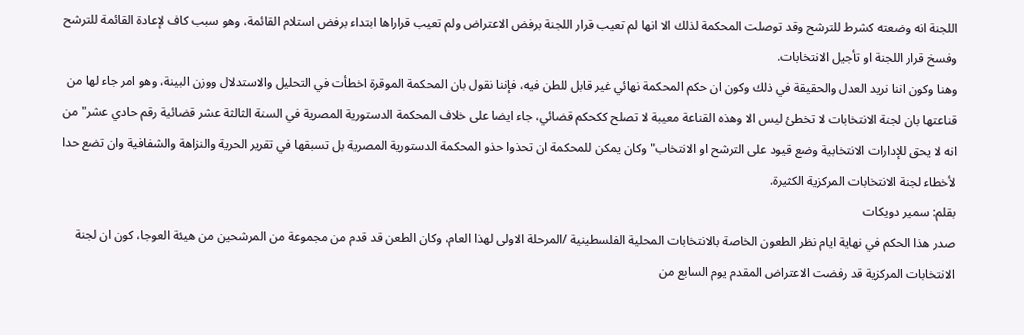اللجنة انه وضعته كشرط للترشح وقد توصلت المحكمة لذلك الا انها لم تعيب قرار اللجنة برفض الاعتراض ولم تعيب قراراها ابتداء برفض استلام القائمة، وهو سبب كاف لإعادة القائمة للترشح وفسخ قرار اللجنة او تأجيل الانتخابات.
وهنا وكون اننا نريد العدل والحقيقة في ذلك وكون ان حكم المحكمة نهائي غير قابل للطن فيه، فإننا نقول بان المحكمة الموقرة اخطأت في التحليل والاستدلال ووزن البينة، وهو امر جاء لها من قناعتها بان لجنة الانتخابات لا تخطئ ليس الا وهذه القناعة معيبة لا تصلح ككحكم قضائي، جاء ايضا على خلاف المحكمة الدستورية المصرية في السنة الثالثة عشر قضائية رقم حادي عشر" من انه لا يحق للإدارات الانتخابية وضع قيود على الترشح او الانتخاب" وكان يمكن للمحكمة ان تحذوا حذو المحكمة الدستورية المصرية بل تسبقها في تقرير الحرية والنزاهة والشفافية وان تضع حدا لأخطاء لجنة الانتخابات المركزية الكثيرة.
بقلم: سمير دويكات
صدر هذا الحكم في نهاية ايام نظر الطعون الخاصة بالانتخابات المحلية الفلسطينية /المرحلة الاولى لهذا العام، وكان الطعن قد قدم من مجموعة من المرشحين من هيئة العوجا، كون ان لجنة الانتخابات المركزية قد رفضت الاعتراض المقدم يوم السابع من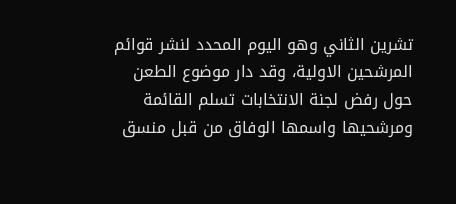تشرين الثاني وهو اليوم المحدد لنشر قوائم المرشحين الاولية، وقد دار موضوع الطعن حول رفض لجنة الانتخابات تسلم القائمة ومرشحيها واسمها الوفاق من قبل منسق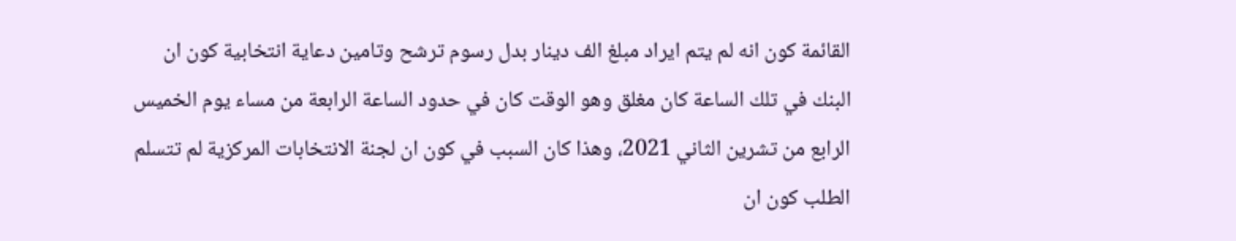القائمة كون انه لم يتم ايراد مبلغ الف دينار بدل رسوم ترشح وتامين دعاية انتخابية كون ان البنك في تلك الساعة كان مغلق وهو الوقت كان في حدود الساعة الرابعة من مساء يوم الخميس الرابع من تشرين الثاني 2021، وهذا كان السبب في كون ان لجنة الانتخابات المركزية لم تتسلم الطلب كون ان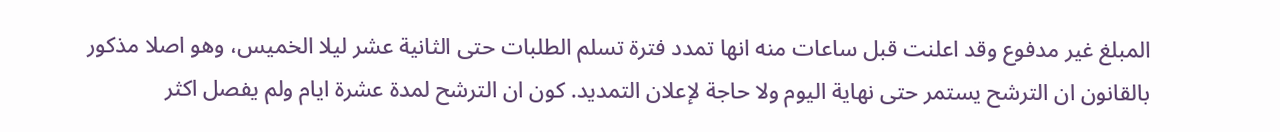المبلغ غير مدفوع وقد اعلنت قبل ساعات منه انها تمدد فترة تسلم الطلبات حتى الثانية عشر ليلا الخميس، وهو اصلا مذكور بالقانون ان الترشح يستمر حتى نهاية اليوم ولا حاجة لإعلان التمديد. كون ان الترشح لمدة عشرة ايام ولم يفصل اكثر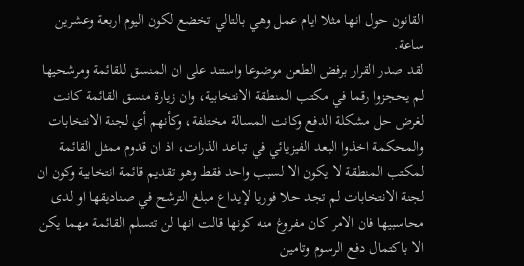القانون حول انها مثلا ايام عمل وهي بالتالي تخضع لكون اليوم اربعة وعشرين ساعة.
لقد صدر القرار برفض الطعن موضوعا واستند على ان المنسق للقائمة ومرشحيها لم يحجزوا رقما في مكتب المنطقة الانتخابية، وان زيارة منسق القائمة كانت لغرض حل مشكلة الدفع وكانت المسالة مختلفة، وكأنهم أي لجنة الانتخابات والمحكمة اخذوا البعد الفيزيائي في تباعد الذرات، اذ ان قدوم ممثل القائمة لمكتب المنطقة لا يكون الا لسبب واحد فقط وهو تقديم قائمة انتخابية وكون ان لجنة الانتخابات لم تجد حلا فوريا لإيداع مبلغ الترشح في صناديقها او لدى محاسبيها فان الامر كان مفروغ منه كونها قالت انها لن تتسلم القائمة مهما يكن الا باكتمال دفع الرسوم وتامين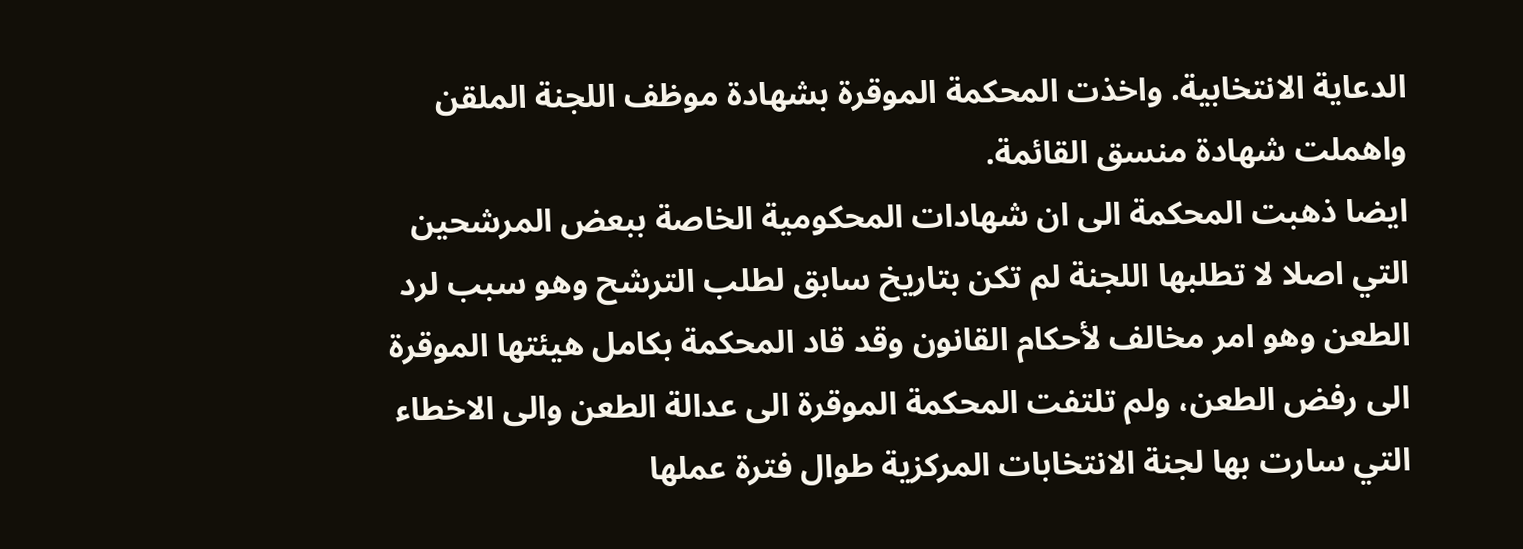الدعاية الانتخابية. واخذت المحكمة الموقرة بشهادة موظف اللجنة الملقن واهملت شهادة منسق القائمة.
ايضا ذهبت المحكمة الى ان شهادات المحكومية الخاصة ببعض المرشحين التي اصلا لا تطلبها اللجنة لم تكن بتاريخ سابق لطلب الترشح وهو سبب لرد الطعن وهو امر مخالف لأحكام القانون وقد قاد المحكمة بكامل هيئتها الموقرة الى رفض الطعن، ولم تلتفت المحكمة الموقرة الى عدالة الطعن والى الاخطاء التي سارت بها لجنة الانتخابات المركزية طوال فترة عملها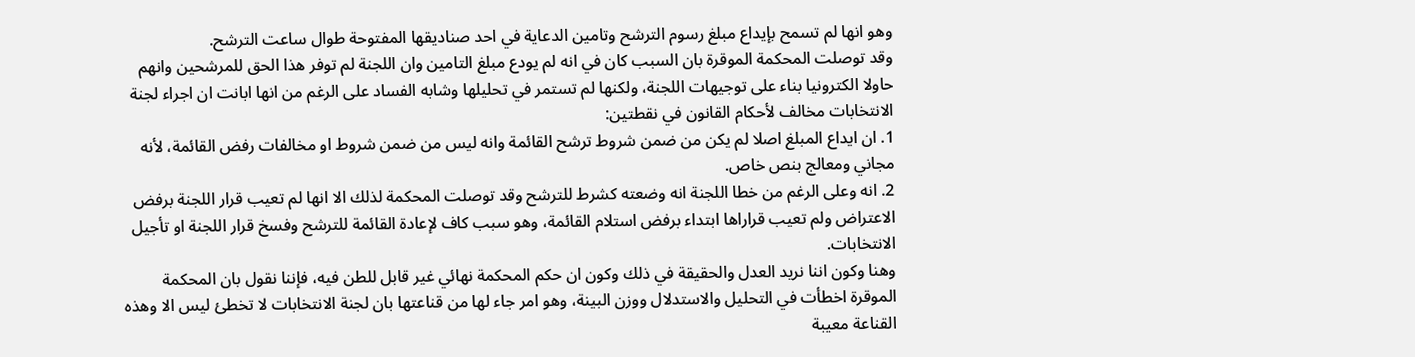وهو انها لم تسمح بإيداع مبلغ رسوم الترشح وتامين الدعاية في احد صناديقها المفتوحة طوال ساعت الترشح.
وقد توصلت المحكمة الموقرة بان السبب كان في انه لم يودع مبلغ التامين وان اللجنة لم توفر هذا الحق للمرشحين وانهم حاولا الكترونيا بناء على توجيهات اللجنة، ولكنها لم تستمر في تحليلها وشابه الفساد على الرغم من انها ابانت ان اجراء لجنة الانتخابات مخالف لأحكام القانون في نقطتين:
1. ان ايداع المبلغ اصلا لم يكن من ضمن شروط ترشح القائمة وانه ليس من ضمن شروط او مخالفات رفض القائمة، لأنه مجاني ومعالج بنص خاص.
2. انه وعلى الرغم من خطا اللجنة انه وضعته كشرط للترشح وقد توصلت المحكمة لذلك الا انها لم تعيب قرار اللجنة برفض الاعتراض ولم تعيب قراراها ابتداء برفض استلام القائمة، وهو سبب كاف لإعادة القائمة للترشح وفسخ قرار اللجنة او تأجيل الانتخابات.
وهنا وكون اننا نريد العدل والحقيقة في ذلك وكون ان حكم المحكمة نهائي غير قابل للطن فيه، فإننا نقول بان المحكمة الموقرة اخطأت في التحليل والاستدلال ووزن البينة، وهو امر جاء لها من قناعتها بان لجنة الانتخابات لا تخطئ ليس الا وهذه القناعة معيبة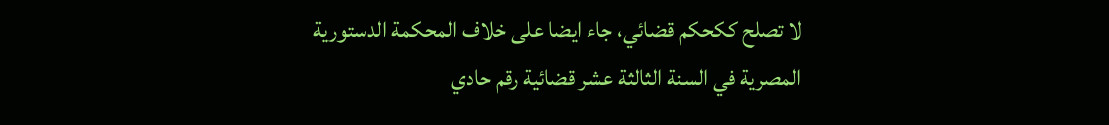لا تصلح ككحكم قضائي، جاء ايضا على خلاف المحكمة الدستورية المصرية في السنة الثالثة عشر قضائية رقم حادي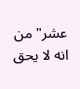عشر" من انه لا يحق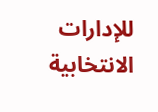للإدارات الانتخابية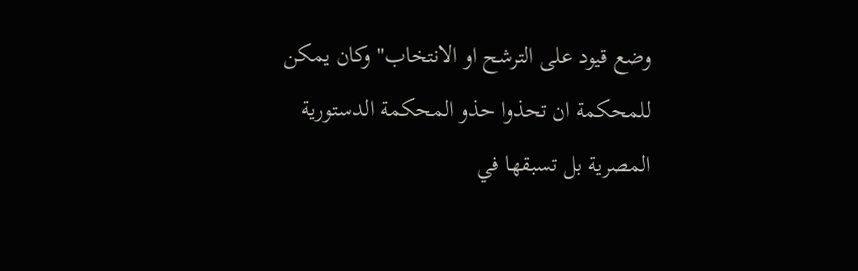وضع قيود على الترشح او الانتخاب" وكان يمكن للمحكمة ان تحذوا حذو المحكمة الدستورية المصرية بل تسبقها في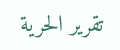تقرير الحرية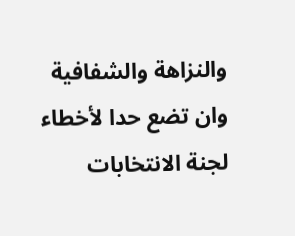والنزاهة والشفافية وان تضع حدا لأخطاء لجنة الانتخابات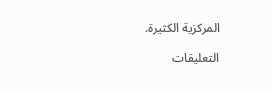المركزية الكثيرة.

التعليقات